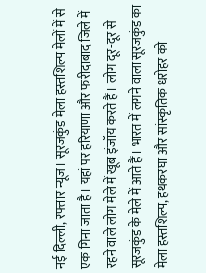नई दिल्ली, रफ्तार न्यूज। सूरजकुंड मेला हस्तशिल्प मेलों में से एक गिना जाता है। यहां पर हरियाणा और फरीदाबाद जिले में रहने वाले लोग मेले में खूब इंजॉय करते हैं। लोग दूर-दूर से सूरजकुंड के मेले में आते हैं। भारत में लगने वाला सूरजकुंड का मेला हस्तशिल्प, हथकरघा और सांस्कृतिक धरोहर को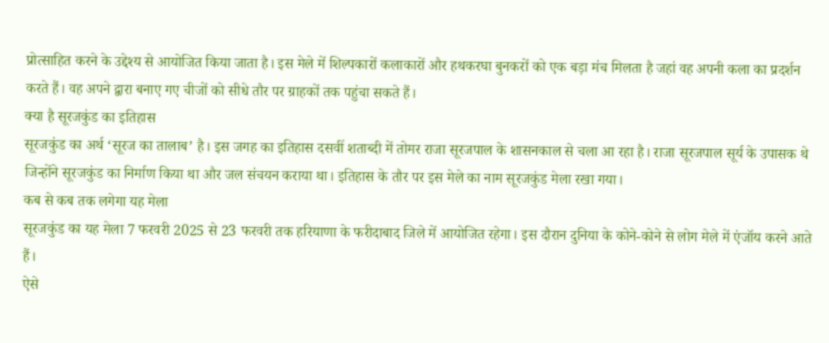प्रोत्साहित करने के उद्देश्य से आयोजित किया जाता है। इस मेले में शिल्पकारों कलाकारों और हथकरघा बुनकरों को एक बड़ा मंच मिलता है जहां वह अपनी कला का प्रदर्शन करते हैं। वह अपने द्वारा बनाए गए चीजों को सीधे तौर पर ग्राहकों तक पहुंचा सकते हैं।
क्या है सूरजकुंड का इतिहास
सूरजकुंड का अर्थ ‘सूरज का तालाब’ है। इस जगह का इतिहास दसवीं शताब्दी में तोमर राजा सूरजपाल के शासनकाल से चला आ रहा है। राजा सूरजपाल सूर्य के उपासक थे जिन्होंने सूरजकुंड का निर्माण किया था और जल संचयन कराया था। इतिहास के तौर पर इस मेले का नाम सूरजकुंड मेला रखा गया।
कब से कब तक लगेगा यह मेला
सूरजकुंड का यह मेला 7 फरवरी 2025 से 23 फरवरी तक हरियाणा के फरीदाबाद जिले में आयोजित रहेगा। इस दौरान दुनिया के कोने-कोने से लोग मेले में एंजॉय करने आते हैं।
ऐसे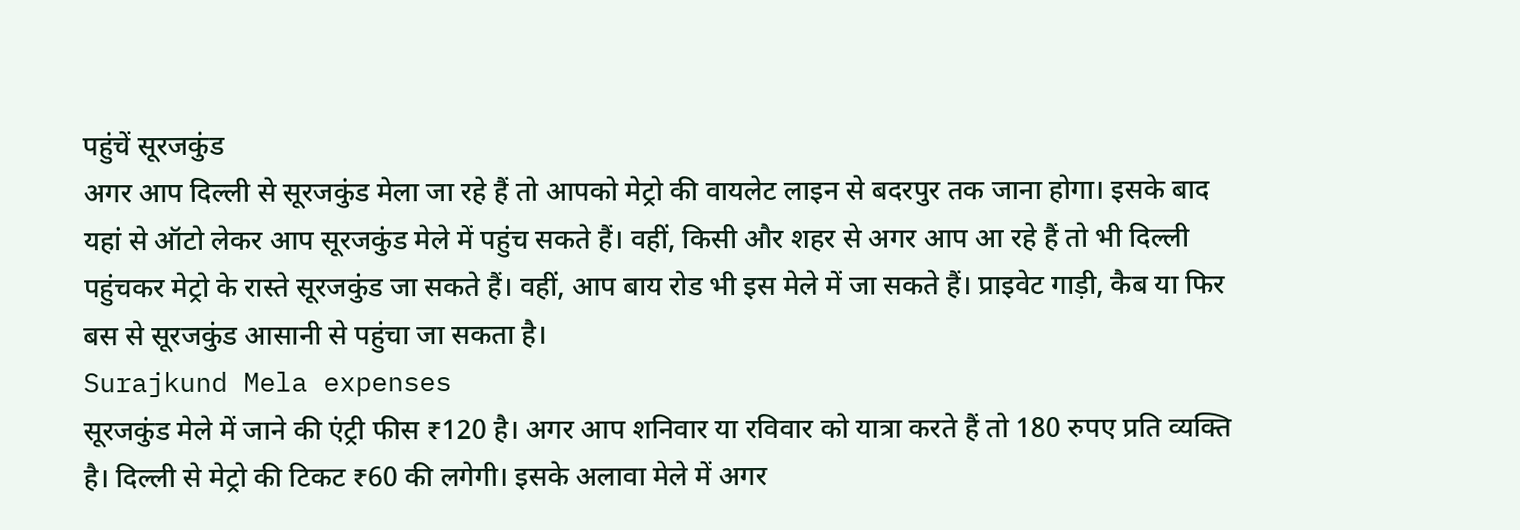पहुंचें सूरजकुंड
अगर आप दिल्ली से सूरजकुंड मेला जा रहे हैं तो आपको मेट्रो की वायलेट लाइन से बदरपुर तक जाना होगा। इसके बाद यहां से ऑटो लेकर आप सूरजकुंड मेले में पहुंच सकते हैं। वहीं, किसी और शहर से अगर आप आ रहे हैं तो भी दिल्ली पहुंचकर मेट्रो के रास्ते सूरजकुंड जा सकते हैं। वहीं, आप बाय रोड भी इस मेले में जा सकते हैं। प्राइवेट गाड़ी, कैब या फिर बस से सूरजकुंड आसानी से पहुंचा जा सकता है।
Surajkund Mela expenses
सूरजकुंड मेले में जाने की एंट्री फीस ₹120 है। अगर आप शनिवार या रविवार को यात्रा करते हैं तो 180 रुपए प्रति व्यक्ति है। दिल्ली से मेट्रो की टिकट ₹60 की लगेगी। इसके अलावा मेले में अगर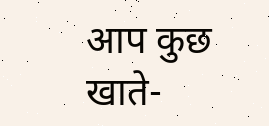आप कुछ खाते-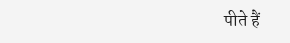पीते हैं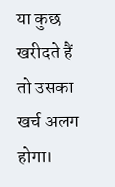या कुछ खरीदते हैं तो उसका खर्च अलग होगा।